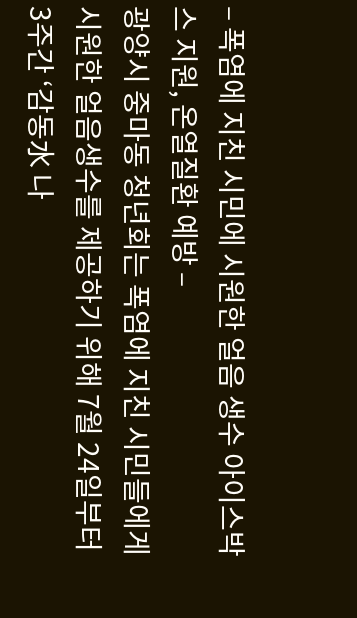– 폭염에 지친 시민에 시원한 얼음 생수 아이스박스 지원, 온열질환 예방 –
광양시 중마동 청년회는 폭염에 지친 시민들에게 시원한 얼음생수를 제공하기 위해 7월 24일부터 3주간 ‘감동水 나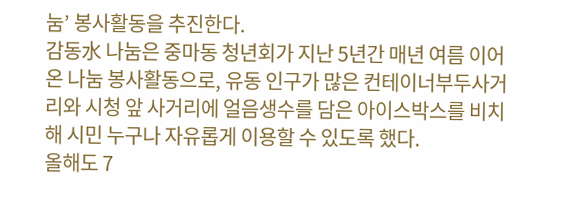눔’ 봉사활동을 추진한다.
감동水 나눔은 중마동 청년회가 지난 5년간 매년 여름 이어온 나눔 봉사활동으로, 유동 인구가 많은 컨테이너부두사거리와 시청 앞 사거리에 얼음생수를 담은 아이스박스를 비치해 시민 누구나 자유롭게 이용할 수 있도록 했다.
올해도 7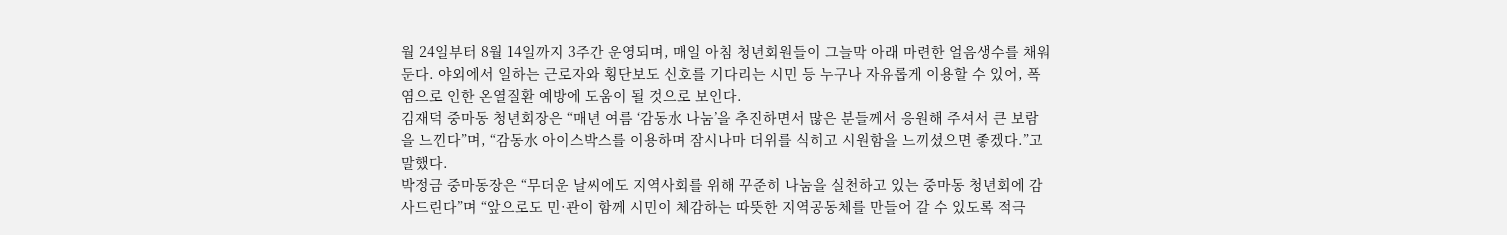월 24일부터 8월 14일까지 3주간 운영되며, 매일 아침 청년회원들이 그늘막 아래 마련한 얼음생수를 채워 둔다. 야외에서 일하는 근로자와 횡단보도 신호를 기다리는 시민 등 누구나 자유롭게 이용할 수 있어, 폭염으로 인한 온열질환 예방에 도움이 될 것으로 보인다.
김재덕 중마동 청년회장은 “매년 여름 ‘감동水 나눔’을 추진하면서 많은 분들께서 응원해 주셔서 큰 보람을 느낀다”며, “감동水 아이스박스를 이용하며 잠시나마 더위를 식히고 시원함을 느끼셨으면 좋겠다.”고 말했다.
박정금 중마동장은 “무더운 날씨에도 지역사회를 위해 꾸준히 나눔을 실천하고 있는 중마동 청년회에 감사드린다”며 “앞으로도 민·관이 함께 시민이 체감하는 따뜻한 지역공동체를 만들어 갈 수 있도록 적극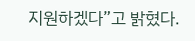지원하겠다”고 밝혔다.